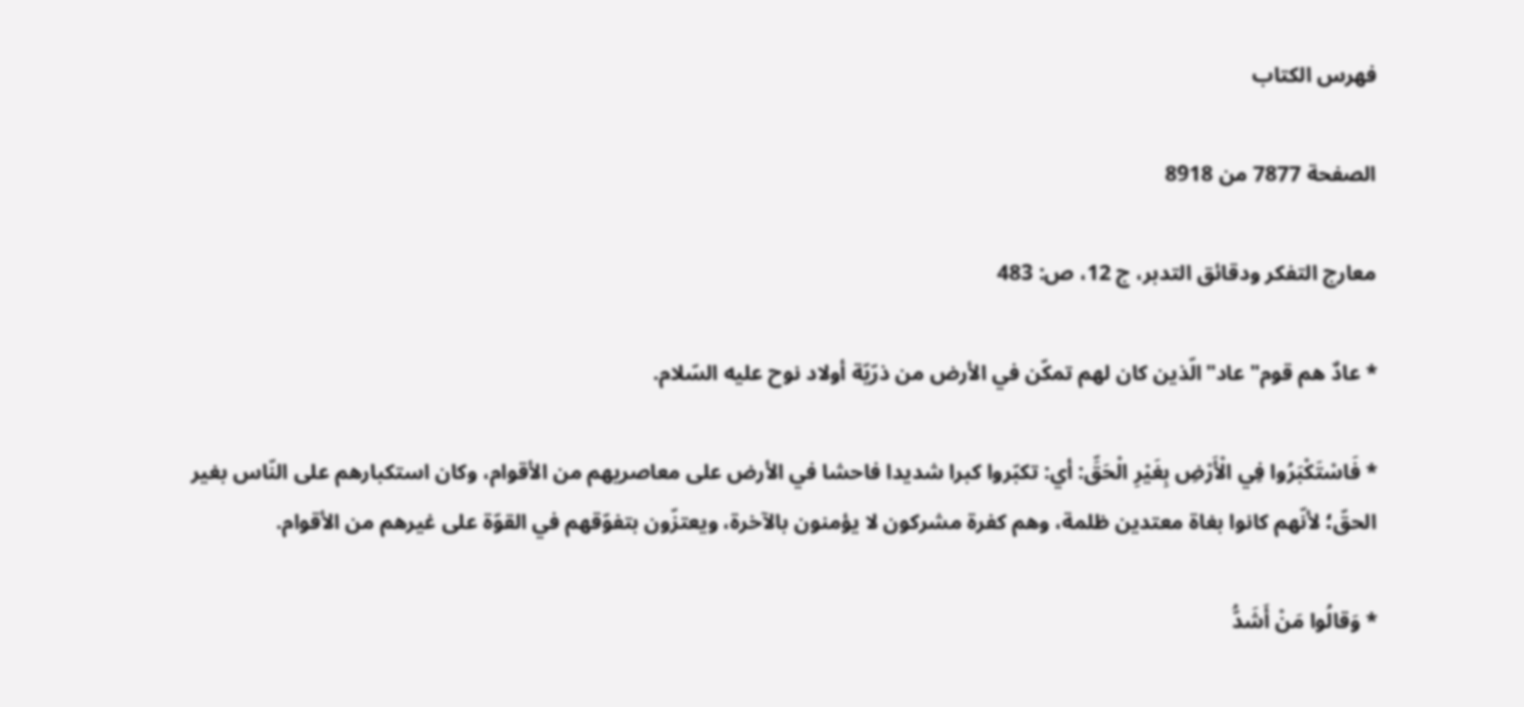فهرس الكتاب

الصفحة 7877 من 8918

معارج التفكر ودقائق التدبر، ج 12، ص: 483

* عادٌ هم قوم"عاد"الّذين كان لهم تمكّن في الأرض من ذرّيّة أولاد نوح عليه السّلام.

* فَاسْتَكْبَرُوا فِي الْأَرْضِ بِغَيْرِ الْحَقِّ: أي: تكبّروا كبرا شديدا فاحشا في الأرض على معاصريهم من الأقوام، وكان استكبارهم على النّاس بغير الحقّ؛ لأنّهم كانوا بغاة معتدين ظلمة، وهم كفرة مشركون لا يؤمنون بالآخرة، ويعتزّون بتفوّقهم في القوّة على غيرهم من الأقوام.

* وَقالُوا مَنْ أَشَدُّ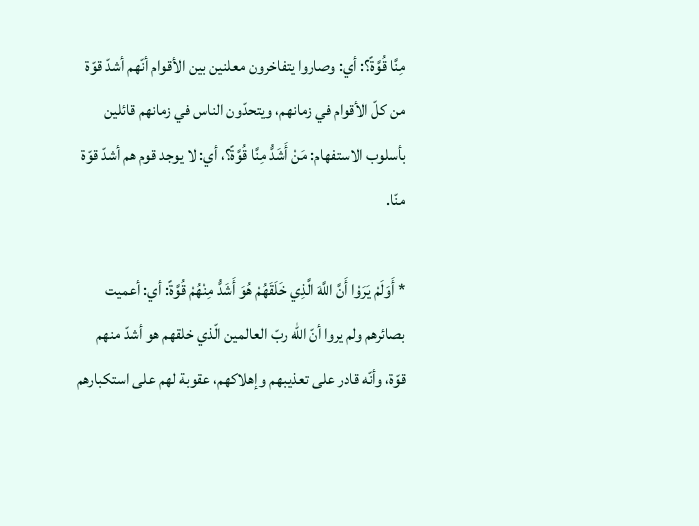مِنَّا قُوَّةً؟: أي: وصاروا يتفاخرون معلنين بين الأقوام أنّهم أشدّ قوّة من كلّ الأقوام في زمانهم، ويتحدّون الناس في زمانهم قائلين بأسلوب الاستفهام: مَنْ أَشَدُّ مِنَّا قُوَّةً؟، أي: لا يوجد قوم هم أشدّ قوّة منّا.

* أَوَلَمْ يَرَوْا أَنَّ اللَّهَ الَّذِي خَلَقَهُمْ هُوَ أَشَدُّ مِنْهُمْ قُوَّةً: أي: أعميت بصائرهم ولم يروا أنّ اللّه ربّ العالمين الّذي خلقهم هو أشدّ منهم قوّة، وأنّه قادر على تعذيبهم وإهلاكهم، عقوبة لهم على استكبارهم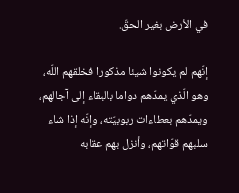في الأرض بغير الحقّ.

إنّهم لم يكونوا شيئا مذكورا فخلقهم اللّه، وهو الّذي يمدّهم دواما بالبقاء إلى آجالهم، ويمدّهم بعطاءات ربوبيّته، وإنّه إذا شاء سلبهم قوّاتهم، وأنزل بهم عقابه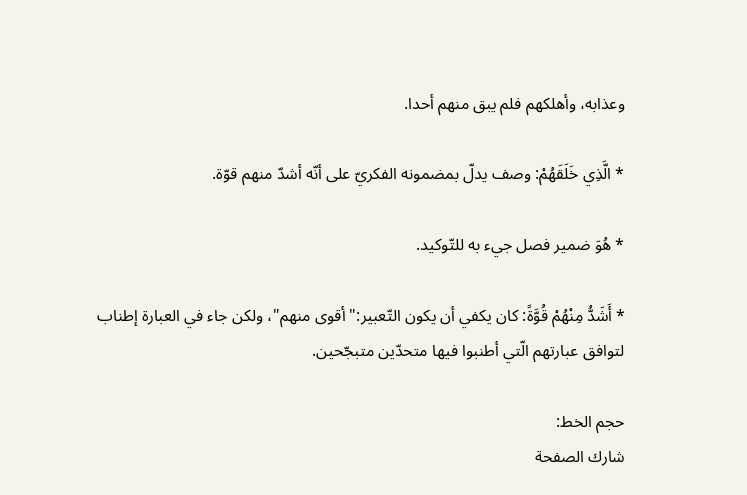وعذابه، وأهلكهم فلم يبق منهم أحدا.

* الَّذِي خَلَقَهُمْ: وصف يدلّ بمضمونه الفكريّ على أنّه أشدّ منهم قوّة.

* هُوَ ضمير فصل جيء به للتّوكيد.

* أَشَدُّ مِنْهُمْ قُوَّةً: كان يكفي أن يكون التّعبير:"أقوى منهم"، ولكن جاء في العبارة إطناب لتوافق عبارتهم الّتي أطنبوا فيها متحدّين متبجّحين.

حجم الخط:
شارك الصفحة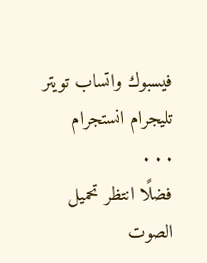فيسبوك واتساب تويتر تليجرام انستجرام
. . .
فضلًا انتظر تحميل الصوت